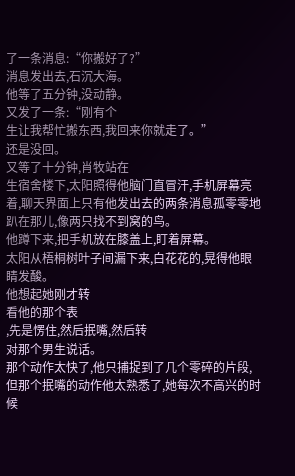了一条消息:“你搬好了?”
消息发出去,石沉大海。
他等了五分钟,没动静。
又发了一条:“刚有个
生让我帮忙搬东西,我回来你就走了。”
还是没回。
又等了十分钟,肖牧站在
生宿舍楼下,太阳照得他脑门直冒汗,手机屏幕亮着,聊天界面上只有他发出去的两条消息孤零零地趴在那儿,像两只找不到窝的鸟。
他蹲下来,把手机放在膝盖上,盯着屏幕。
太阳从梧桐树叶子间漏下来,白花花的,晃得他眼睛发酸。
他想起她刚才转
看他的那个表
,先是愣住,然后抿嘴,然后转
对那个男生说话。
那个动作太快了,他只捕捉到了几个零碎的片段,但那个抿嘴的动作他太熟悉了,她每次不高兴的时候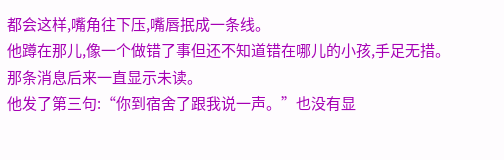都会这样,嘴角往下压,嘴唇抿成一条线。
他蹲在那儿,像一个做错了事但还不知道错在哪儿的小孩,手足无措。
那条消息后来一直显示未读。
他发了第三句:“你到宿舍了跟我说一声。”也没有显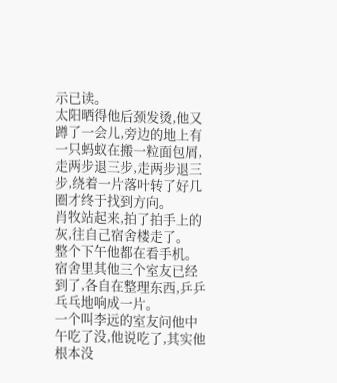示已读。
太阳晒得他后颈发烫,他又蹲了一会儿,旁边的地上有一只蚂蚁在搬一粒面包屑,走两步退三步,走两步退三步,绕着一片落叶转了好几圈才终于找到方向。
肖牧站起来,拍了拍手上的灰,往自己宿舍楼走了。
整个下午他都在看手机。
宿舍里其他三个室友已经到了,各自在整理东西,乒乒乓乓地响成一片。
一个叫李远的室友问他中午吃了没,他说吃了,其实他根本没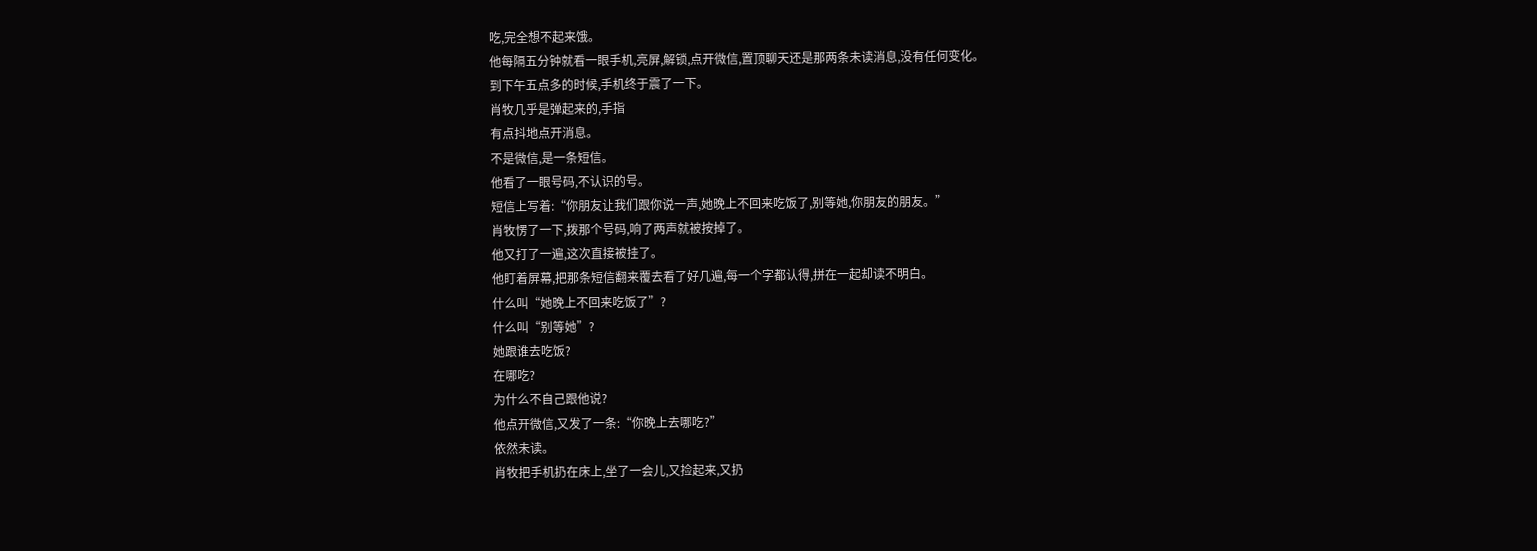吃,完全想不起来饿。
他每隔五分钟就看一眼手机,亮屏,解锁,点开微信,置顶聊天还是那两条未读消息,没有任何变化。
到下午五点多的时候,手机终于震了一下。
肖牧几乎是弹起来的,手指
有点抖地点开消息。
不是微信,是一条短信。
他看了一眼号码,不认识的号。
短信上写着:“你朋友让我们跟你说一声,她晚上不回来吃饭了,别等她,你朋友的朋友。”
肖牧愣了一下,拨那个号码,响了两声就被按掉了。
他又打了一遍,这次直接被挂了。
他盯着屏幕,把那条短信翻来覆去看了好几遍,每一个字都认得,拼在一起却读不明白。
什么叫“她晚上不回来吃饭了”?
什么叫“别等她”?
她跟谁去吃饭?
在哪吃?
为什么不自己跟他说?
他点开微信,又发了一条:“你晚上去哪吃?”
依然未读。
肖牧把手机扔在床上,坐了一会儿,又捡起来,又扔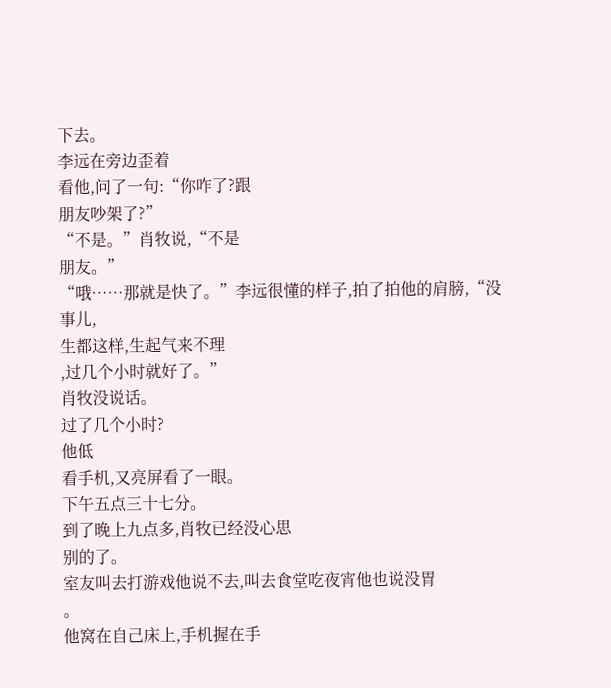下去。
李远在旁边歪着
看他,问了一句:“你咋了?跟
朋友吵架了?”
“不是。”肖牧说,“不是
朋友。”
“哦……那就是快了。”李远很懂的样子,拍了拍他的肩膀,“没事儿,
生都这样,生起气来不理
,过几个小时就好了。”
肖牧没说话。
过了几个小时?
他低
看手机,又亮屏看了一眼。
下午五点三十七分。
到了晚上九点多,肖牧已经没心思
别的了。
室友叫去打游戏他说不去,叫去食堂吃夜宵他也说没胃
。
他窝在自己床上,手机握在手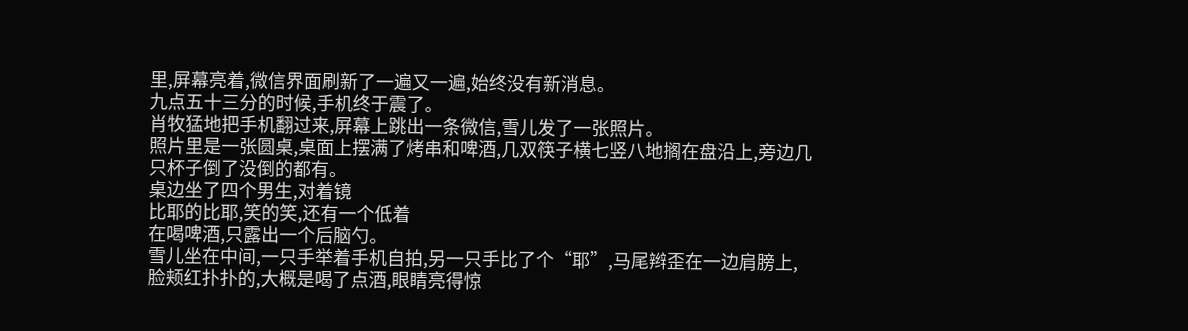里,屏幕亮着,微信界面刷新了一遍又一遍,始终没有新消息。
九点五十三分的时候,手机终于震了。
肖牧猛地把手机翻过来,屏幕上跳出一条微信,雪儿发了一张照片。
照片里是一张圆桌,桌面上摆满了烤串和啤酒,几双筷子横七竖八地搁在盘沿上,旁边几只杯子倒了没倒的都有。
桌边坐了四个男生,对着镜
比耶的比耶,笑的笑,还有一个低着
在喝啤酒,只露出一个后脑勺。
雪儿坐在中间,一只手举着手机自拍,另一只手比了个“耶”,马尾辫歪在一边肩膀上,脸颊红扑扑的,大概是喝了点酒,眼睛亮得惊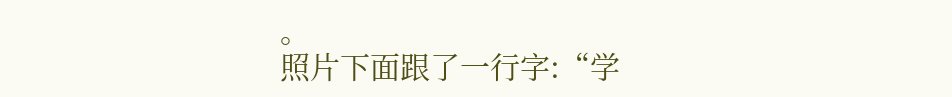。
照片下面跟了一行字:“学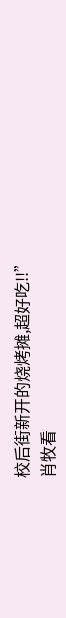校后街新开的烧烤摊,超好吃!!”
肖牧看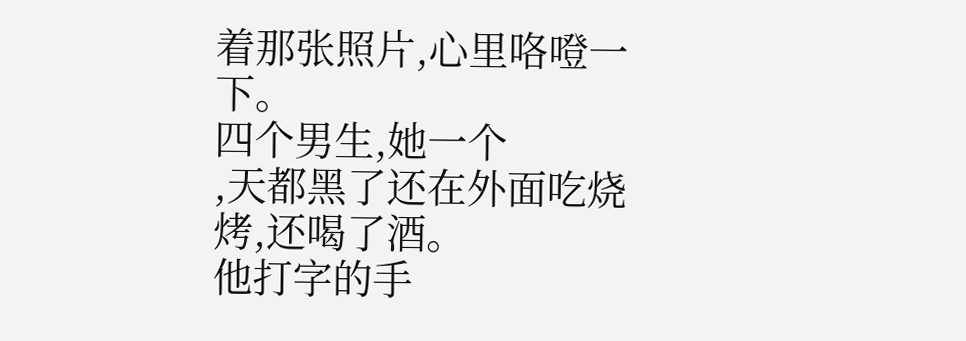着那张照片,心里咯噔一下。
四个男生,她一个
,天都黑了还在外面吃烧烤,还喝了酒。
他打字的手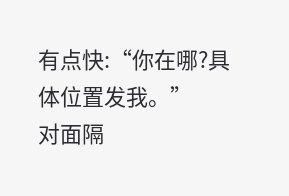有点快:“你在哪?具体位置发我。”
对面隔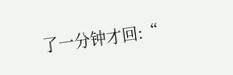了一分钟才回:“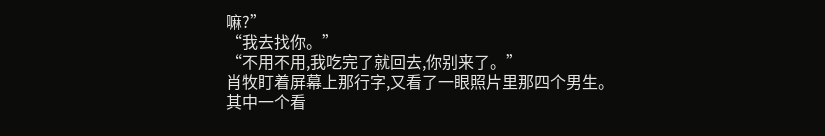嘛?”
“我去找你。”
“不用不用,我吃完了就回去,你别来了。”
肖牧盯着屏幕上那行字,又看了一眼照片里那四个男生。
其中一个看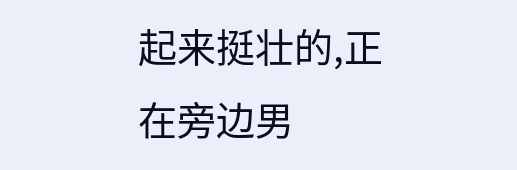起来挺壮的,正在旁边男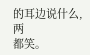的耳边说什么,两
都笑。